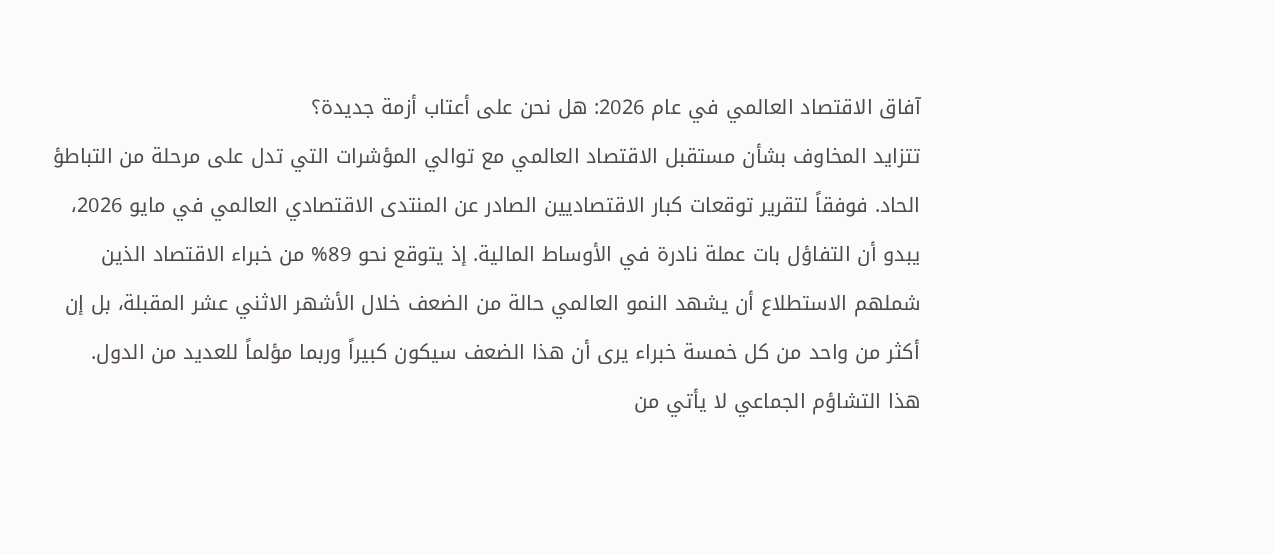آفاق الاقتصاد العالمي في عام 2026: هل نحن على أعتاب أزمة جديدة؟
تتزايد المخاوف بشأن مستقبل الاقتصاد العالمي مع توالي المؤشرات التي تدل على مرحلة من التباطؤ الحاد. فوفقاً لتقرير توقعات كبار الاقتصاديين الصادر عن المنتدى الاقتصادي العالمي في مايو 2026، يبدو أن التفاؤل بات عملة نادرة في الأوساط المالية. إذ يتوقع نحو 89% من خبراء الاقتصاد الذين شملهم الاستطلاع أن يشهد النمو العالمي حالة من الضعف خلال الأشهر الاثني عشر المقبلة، بل إن أكثر من واحد من كل خمسة خبراء يرى أن هذا الضعف سيكون كبيراً وربما مؤلماً للعديد من الدول.
هذا التشاؤم الجماعي لا يأتي من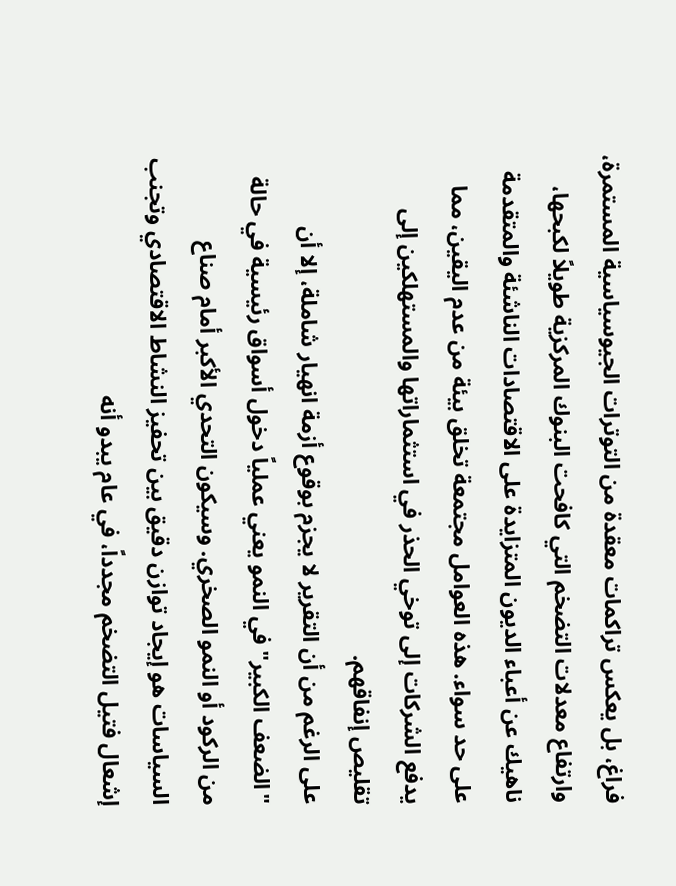فراغ، بل يعكس تراكمات معقدة من التوترات الجيوسياسية المستمرة، وارتفاع معدلات التضخم التي كافحت البنوك المركزية طويلاً لكبحها، ناهيك عن أعباء الديون المتزايدة على الاقتصادات الناشئة والمتقدمة على حد سواء. هذه العوامل مجتمعة تخلق بيئة من عدم اليقين، مما يدفع الشركات إلى توخي الحذر في استثماراتها والمستهلكين إلى تقليص إنفاقهم.
على الرغم من أن التقرير لا يجزم بوقوع أزمة انهيار شاملة، إلا أن "الضعف الكبير" في النمو يعني عملياً دخول أسواق رئيسية في حالة من الركود أو النمو الصخري. وسيكون التحدي الأكبر أمام صناع السياسات هو إيجاد توازن دقيق بين تحفيز النشاط الاقتصادي وتجنب إشعال فتيل التضخم مجدداً، في عام يبدو أنه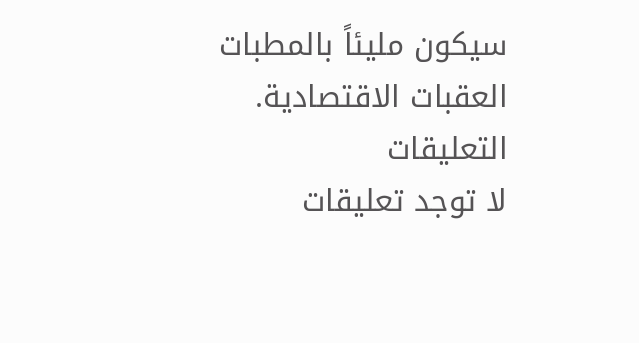سيكون مليئاً بالمطبات العقبات الاقتصادية.
التعليقات
لا توجد تعليقات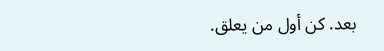بعد. كن أول من يعلق.